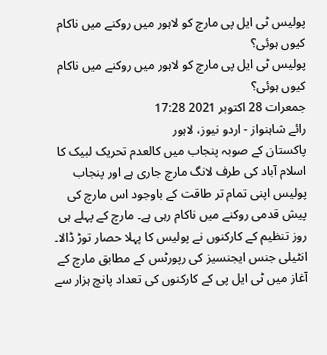پولیس ٹی ایل پی مارچ کو لاہور میں روکنے میں ناکام کیوں ہوئی؟
پولیس ٹی ایل پی مارچ کو لاہور میں روکنے میں ناکام کیوں ہوئی؟
جمعرات 28 اکتوبر 2021 17:28
رائے شاہنواز - اردو نیوز، لاہور
پاکستان کے صوبہ پنجاب میں کالعدم تحریک لبیک کا اسلام آباد کی طرف لانگ مارچ جاری ہے اور پنجاب پولیس اپنی تمام تر طاقت کے باوجود اس مارچ کی پیش قدمی روکنے میں ناکام رہی ہے۔ مارچ کے پہلے ہی روز تنظیم کے کارکنوں نے پولیس کا پہلا حصار توڑ ڈالا۔
انٹیلی جنس ایجنسیز کی رپورٹس کے مطابق مارچ کے آغاز میں ٹی ایل پی کے کارکنوں کی تعداد پانچ ہزار سے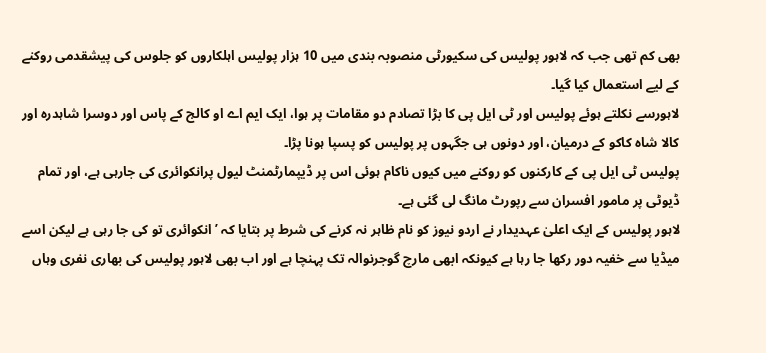بھی کم تھی جب کہ لاہور پولیس کی سکیورٹی منصوبہ بندی میں 10 ہزار پولیس اہلکاروں کو جلوس کی پیشقدمی روکنے کے لیے استعمال کیا گیا۔
لاہورسے نکلتے ہوئے پولیس اور ٹی ایل پی کا بڑا تصادم دو مقامات پر ہوا، ایک ایم اے او کالج کے پاس اور دوسرا شاہدرہ اور کالا شاہ کاکو کے درمیان، اور دونوں ہی جگہوں پر پولیس کو پسپا ہونا پڑا۔
پولیس ٹی ایل پی کے کارکنوں کو روکنے میں کیوں ناکام ہوئی اس پر ڈیپمارٹمنٹ لیول پرانکوائری کی جارہی ہے، اور تمام ڈیوٹی پر مامور افسران سے رپورٹ مانگ لی گئی ہے۔
لاہور پولیس کے ایک اعلیٰ عہدیدار نے اردو نیوز کو نام ظاہر نہ کرنے کی شرط پر بتایا کہ ’انکوائری تو کی جا رہی ہے لیکن اسے میڈیا سے خفیہ دور رکھا جا رہا ہے کیونکہ ابھی مارچ گوجرنوالہ تک پہنچا ہے اور اب بھی لاہور پولیس کی بھاری نفری وہاں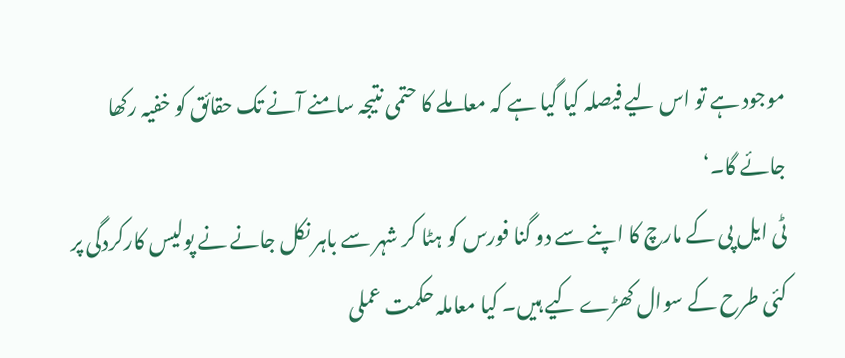موجود ہے تو اس لیے فیصلہ کیا گیا ہے کہ معاملے کا حتمی نتیجہ سامنے آنے تک حقائق کو خفیہ رکھا جائے گا۔‘
ٹی ایل پی کے مارچ کا اپنے سے دو گنا فورس کو ہٹا کر شہر سے باہر نکل جانے نے پولیس کارکردگی پر کئی طرح کے سوال کھڑے کیے ہیں۔ کیا معاملہ حکمت عملی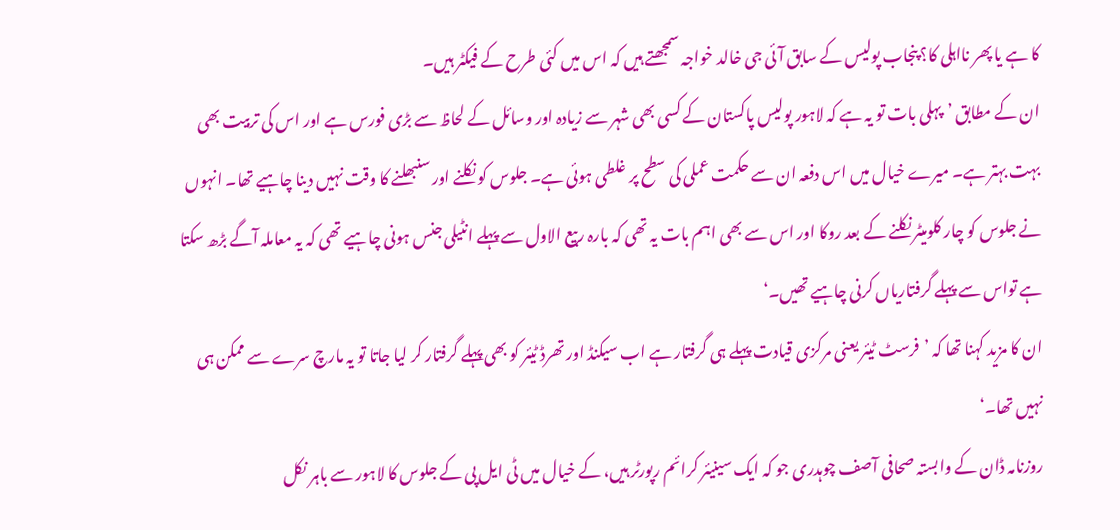کا ہے یا پھر نااہلی کا؟ پنجاب پولیس کے سابق آئی جی خالد خواجہ سمجھتے ہیں کہ اس میں کئی طرح کے فیکٹر ہیں۔
ان کے مطابق ’پہلی بات تو یہ ہے کہ لاہور پولیس پاکستان کے کسی بھی شہر سے زیادہ اور وسائل کے لحاظ سے بڑی فورس ہے اور اس کی تربیت بھی بہت بہتر ہے۔ میرے خیال میں اس دفعہ ان سے حکمت عملی کی سطح پر غلطی ہوئی ہے۔ جلوس کو نکلنے اور سنبھلنے کا وقت نہیں دینا چاہیے تھا۔ انہوں نے جلوس کو چار کلومیٹر نکلنے کے بعد روکا اور اس سے بھی اہم بات یہ تھی کہ بارہ ربیع الاول سے پہلے انٹیلی جنس ہونی چاہیے تھی کہ یہ معاملہ آگے بڑھ سکتا ہے تواس سے پہلے گرفتاریاں کرنی چاہیے تھیں۔‘
ان کا مزید کہنا تھا کہ ’فرسٹ ٹیئر یعنی مرکزی قیادت پہلے ہی گرفتار ہے اب سیکنڈ اور تھرڈ ٹیئر کو بھی پہلے گرفتار کر لیا جاتا تو یہ مارچ سرے سے ممکن ہی نہیں تھا۔‘
روزنامہ ڈان کے وابستہ صحافی آصف چوہدری جو کہ ایک سینیئر کرائم رپورٹر ہیں، کے خیال میں ٹی ایل پی کے جلوس کا لاہور سے باہر نکل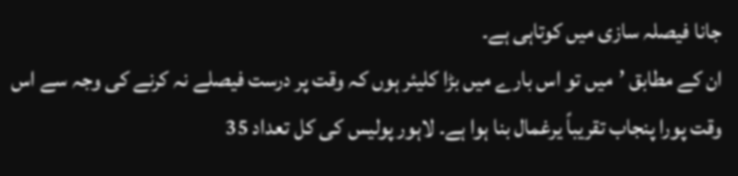جانا فیصلہ سازی میں کوتاہی ہے۔
ان کے مطابق ’میں تو اس بارے میں بڑا کلیئر ہوں کہ وقت پر درست فیصلے نہ کرنے کی وجہ سے اس وقت پورا پنجاب تقریباً یرغمال بنا ہوا ہے۔ لاہور پولیس کی کل تعداد 35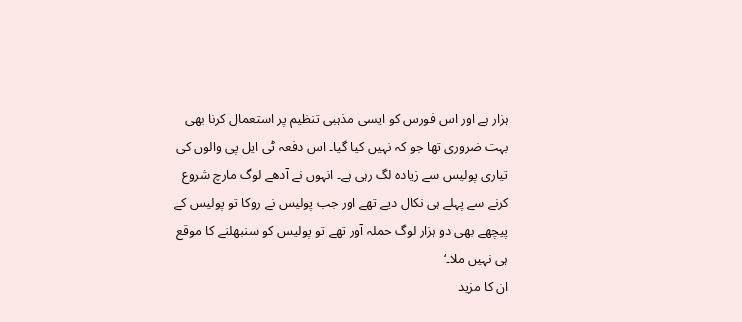ہزار ہے اور اس فورس کو ایسی مذہبی تنظیم پر استعمال کرنا بھی بہت ضروری تھا جو کہ نہیں کیا گیا۔ اس دفعہ ٹی ایل پی والوں کی تیاری پولیس سے زیادہ لگ رہی ہے۔ انہوں نے آدھے لوگ مارچ شروع کرنے سے پہلے ہی نکال دیے تھے اور جب پولیس نے روکا تو پولیس کے پیچھے بھی دو ہزار لوگ حملہ آور تھے تو پولیس کو سنبھلنے کا موقع ہی نہیں ملا۔‘
ان کا مزید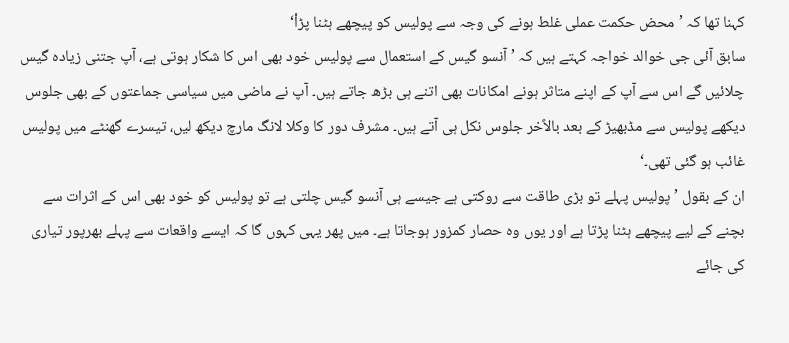کہنا تھا کہ ’محض حکمت عملی غلط ہونے کی وجہ سے پولیس کو پیچھے ہٹنا پڑاْ‘
سابق آئی جی خوالد خواجہ کہتے ہیں کہ ’آنسو گیس کے استعمال سے پولیس خود بھی اس کا شکار ہوتی ہے، آپ جتنی زیادہ گیس چلائیں گے اس سے آپ کے اپنے متاثر ہونے امکانات بھی اتنے ہی بڑھ جاتے ہیں۔ آپ نے ماضی میں سیاسی جماعتوں کے بھی جلوس دیکھے پولیس سے مڈبھیڑ کے بعد بالاًخر جلوس نکل ہی آتے ہیں۔ مشرف دور کا وکلا لانگ مارچ دیکھ لیں، تیسرے گھنٹے میں پولیس غائب ہو گئی تھی۔‘
ان کے بقول ’پولیس پہلے تو بڑی طاقت سے روکتی ہے جیسے ہی آنسو گیس چلتی ہے تو پولیس کو خود بھی اس کے اثرات سے بچنے کے لیے پیچھے ہٹنا پڑتا ہے اور یوں وہ حصار کمزور ہوجاتا ہے۔ میں پھر یہی کہوں گا کہ ایسے واقعات سے پہلے بھرپور تیاری کی جائے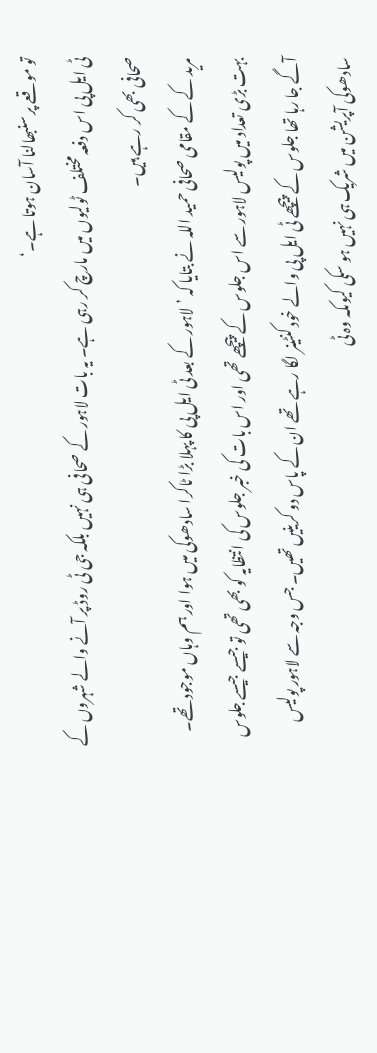تو موقعے پر سنبھالنا آسان ہوتا ہے۔‘
ٹی ایل پی اس دفعہ مختلف ٹولیوں میں مارچ کر رہی ہے۔ یہ بات لاہور کے صحافی ہی نہیں بلکہ جی ٹی روڈ پر آنے والے شہروں کے صحافی بھی کر رہے ہیں۔
مرید کے کے مقامی صحافی حمید اللہ نے بتایا کہ ’لاہور کے بعد ٹی ایل پی کا پہلا بڑا ٹاکرا سادھوکی میں ہوا اور ہم وہاں موجود تھے۔ بہت بڑی تعداد میں پولیس لاہور سے اس جلوس کے پیچھے تھی اور اس بات کی خبر جلوس کی انتظایہ کو بھی تھی تو جیسے جیسے جلوس آگے جا رہا تھا جلوس کے پیچھے ٹی ایل پی والے خود کنٹینر لگا رہے تھے ان کے پاس دو کرینیں تھیں۔ جس وجہ سے لاہور پولیس سادھوکی آپریشن میں شریک ہی نہیں ہو سکی کیوںکہ وہ ٹی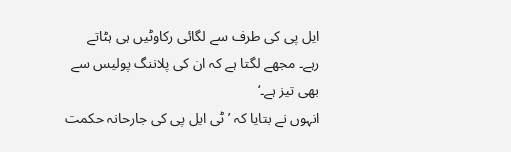ایل پی کی طرف سے لگائی رکاوٹیں ہی ہٹاتے رہے۔ مجھے لگتا ہے کہ ان کی پلاننگ پولیس سے بھی تیز ہے۔‘
انہوں نے بتایا کہ ’ٹی ایل پی کی جارحانہ حکمت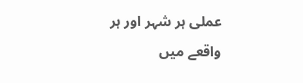عملی ہر شہر اور ہر واقعے میں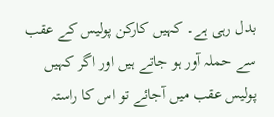بدل رہی ہے۔ کہیں کارکن پولیس کے عقب سے حملہ آور ہو جاتے ہیں اور اگر کہیں پولیس عقب میں آجائے تو اس کا راستہ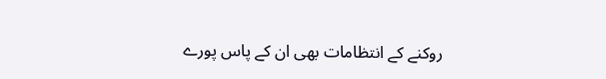روکنے کے انتظامات بھی ان کے پاس پورے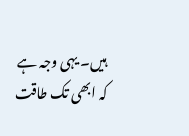ہیں۔ یہی وجہ ہے کہ ابھی تک طاقت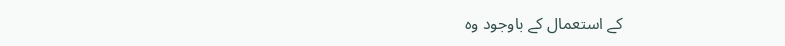کے استعمال کے باوجود وہ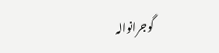گوجرانوالہ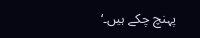پہنچ چکے ہیں۔‘